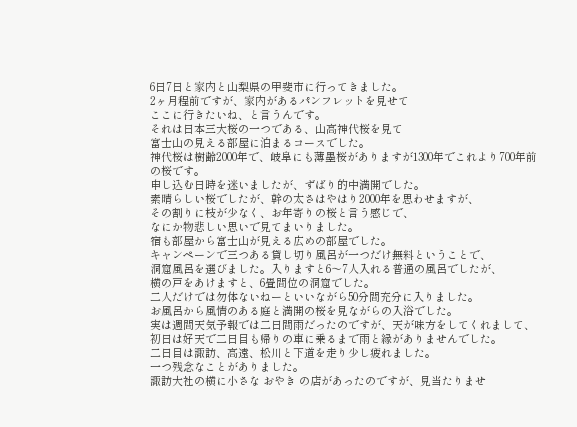6日7日と家内と山梨県の甲斐市に行ってきました。
2ヶ月程前ですが、家内があるパンフレットを見せて
ここに行きたいね、と言うんです。
それは日本三大桜の一つである、山高神代桜を見て
富士山の見える部屋に泊まるコースでした。
神代桜は樹齢2000年で、岐阜にも薄墨桜がありますが1300年でこれより700年前の桜です。
申し込む日時を迷いましたが、ずばり的中満開でした。
素晴らしい桜でしたが、幹の太さはやはり2000年を思わせますが、
その割りに枝が少なく、お年寄りの桜と言う感じで、
なにか物悲しい思いで見てまいりました。
宿も部屋から富士山が見える広めの部屋でした。
キャンペーンで三つある貸し切り風呂が一つだけ無料ということで、
洞窟風呂を選びました。入りますと6〜7人入れる普通の風呂でしたが、
横の戸をあけますと、6畳間位の洞窟でした。
二人だけでは勿体ないねーといいながら50分間充分に入りました。
お風呂から風情のある庭と満開の桜を見ながらの入浴でした。
実は週間天気予報では二日間雨だったのですが、天が味方をしてくれまして、
初日は好天で二日目も帰りの車に乗るまで雨と縁がありませんでした。
二日目は諏訪、高遠、松川と下道を走り少し疲れました。
一つ残念なことがありました。
諏訪大社の横に小さな おやき の店があったのですが、見当たりませ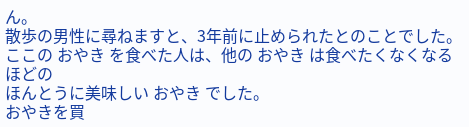ん。
散歩の男性に尋ねますと、3年前に止められたとのことでした。
ここの おやき を食べた人は、他の おやき は食べたくなくなるほどの
ほんとうに美味しい おやき でした。
おやきを買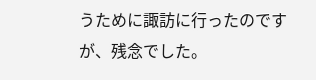うために諏訪に行ったのですが、残念でした。